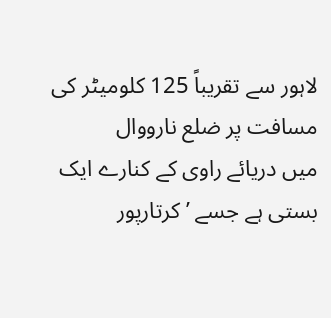لاہور سے تقریباً 125 کلومیٹر کی مسافت پر ضلع نارووال
میں دریائے راوی کے کنارے ایک بستی ہے جسے ’کرتارپور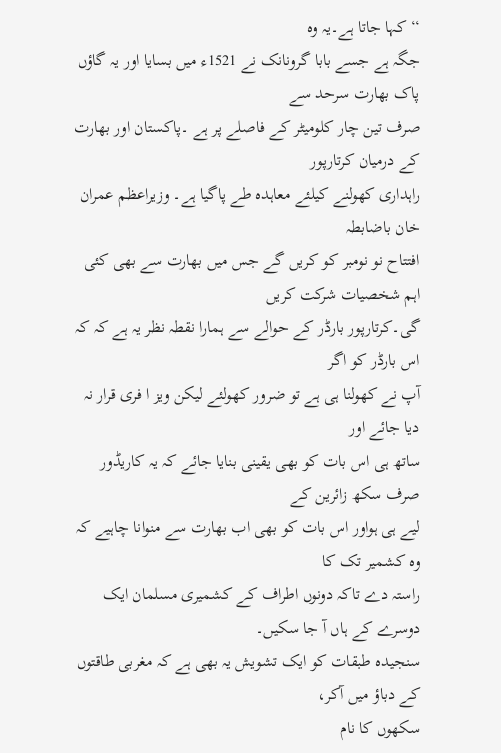‘‘کہا جاتا ہے۔یہ وہ
جگہ ہے جسے بابا گرونانک نے 1521ء میں بسایا اور یہ گاؤں پاک بھارت سرحد سے
صرف تین چار کلومیٹر کے فاصلے پر ہے ۔پاکستان اور بھارت کے درمیان کرتارپور
راہداری کھولنے کیلئے معاہدہ طے پاگیا ہے۔ وزیراعظم عمران خان باضابطہ
افتتاح نو نومبر کو کریں گے جس میں بھارت سے بھی کئی اہم شخصیات شرکت کریں
گی۔کرتارپور بارڈر کے حوالے سے ہمارا نقطہ نظر یہ ہے کہ کہ اس بارڈر کو اگر
آپ نے کھولنا ہی ہے تو ضرور کھولئے لیکن ویز ا فری قرار نہ دیا جائے اور
ساتھ ہی اس بات کو بھی یقینی بنایا جائے کہ یہ کاریڈور صرف سکھ زائرین کے
لیے ہی ہواور اس بات کو بھی اب بھارت سے منوانا چاہیے کہ وہ کشمیر تک کا
راستہ دے تاکہ دونوں اطراف کے کشمیری مسلمان ایک دوسرے کے ہاں آ جا سکیں۔
سنجیدہ طبقات کو ایک تشویش یہ بھی ہے کہ مغربی طاقتوں کے دباؤ میں آکر،
سکھوں کا نام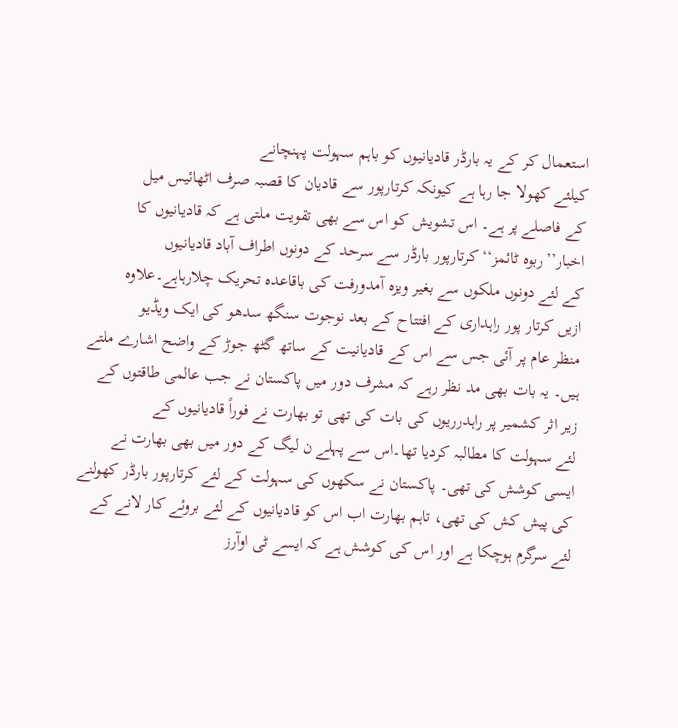استعمال کر کے یہ بارڈر قادیانیوں کو باہم سہولت پہنچانے
کیلئے کھولا جا رہا ہے کیونکہ کرتارپور سے قادیان کا قصبہ صرف اٹھائیس میل
کے فاصلے پر ہے۔ اس تشویش کو اس سے بھی تقویت ملتی ہے کہ قادیانیوں کا
اخبار’’ربوہ ٹائمز‘‘ کرتارپور بارڈر سے سرحد کے دونوں اطراف آباد قادیانیوں
کے لئے دونوں ملکوں سے بغیر ویزہ آمدورفت کی باقاعدہ تحریک چلارہاہے۔علاوہ
ازیں کرتار پور راہداری کے افتتاح کے بعد نوجوت سنگھ سدھو کی ایک ویڈیو
منظر عام پر آئی جس سے اس کے قادیانیت کے ساتھ گٹھ جوڑ کے واضح اشارے ملتے
ہیں۔ یہ بات بھی مد نظر رہے کہ مشرف دور میں پاکستان نے جب عالمی طاقتوں کے
زیر اثر کشمیر پر راہدرریوں کی بات کی تھی تو بھارت نے فوراً قادیانیوں کے
لئے سہولت کا مطالبہ کردیا تھا۔اس سے پہلے ن لیگ کے دور میں بھی بھارت نے
ایسی کوشش کی تھی۔ پاکستان نے سکھوں کی سہولت کے لئے کرتارپور بارڈر کھولنے
کی پیش کش کی تھی، تاہم بھارت اب اس کو قادیانیوں کے لئے بروئے کار لانے کے
لئے سرگرم ہوچکا ہے اور اس کی کوشش ہے کہ ایسے ٹی اوآرز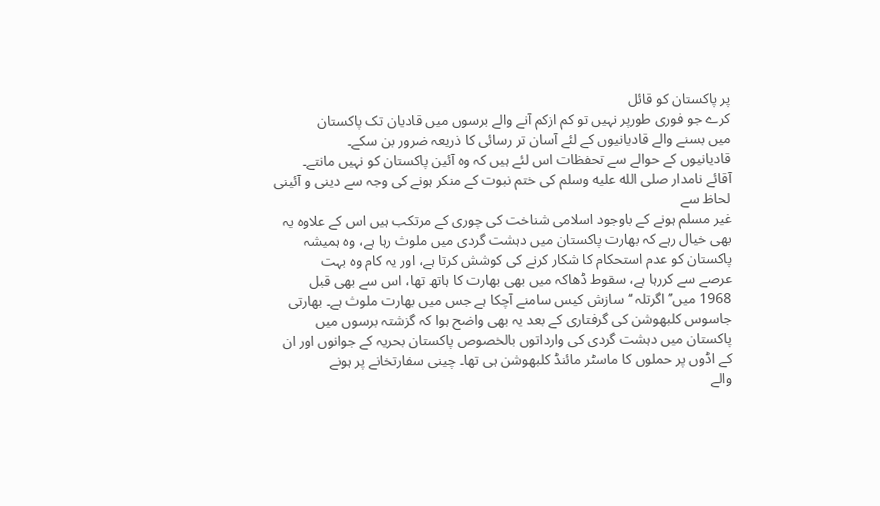پر پاکستان کو قائل
کرے جو فوری طورپر نہیں تو کم ازکم آنے والے برسوں میں قادیان تک پاکستان
میں بسنے والے قادیانیوں کے لئے آسان تر رسائی کا ذریعہ ضرور بن سکے۔
قادیانیوں کے حوالے سے تحفظات اس لئے ہیں کہ وہ آئین پاکستان کو نہیں مانتے۔
آقائے نامدار صلى الله عليه وسلم کی ختم نبوت کے منکر ہونے کی وجہ سے دینی و آئینی لحاظ سے
غیر مسلم ہونے کے باوجود اسلامی شناخت کی چوری کے مرتکب ہیں اس کے علاوہ یہ
بھی خیال رہے کہ بھارت پاکستان میں دہشت گردی میں ملوث رہا ہے، وہ ہمیشہ
پاکستان کو عدم استحکام کا شکار کرنے کی کوشش کرتا ہے، اور یہ کام وہ بہت
عرصے سے کررہا ہے، سقوط ڈھاکہ میں بھی بھارت کا ہاتھ تھا، اس سے بھی قبل
1968 میں’’اگرتلہ ‘‘سازش کیس سامنے آچکا ہے جس میں بھارت ملوث ہے۔ بھارتی
جاسوس کلبھوشن کی گرفتاری کے بعد یہ بھی واضح ہوا کہ گزشتہ برسوں میں
پاکستان میں دہشت گردی کی وارداتوں بالخصوص پاکستان بحریہ کے جوانوں اور ان
کے اڈوں پر حملوں کا ماسٹر مائنڈ کلبھوشن ہی تھا۔ چینی سفارتخانے پر ہونے
والے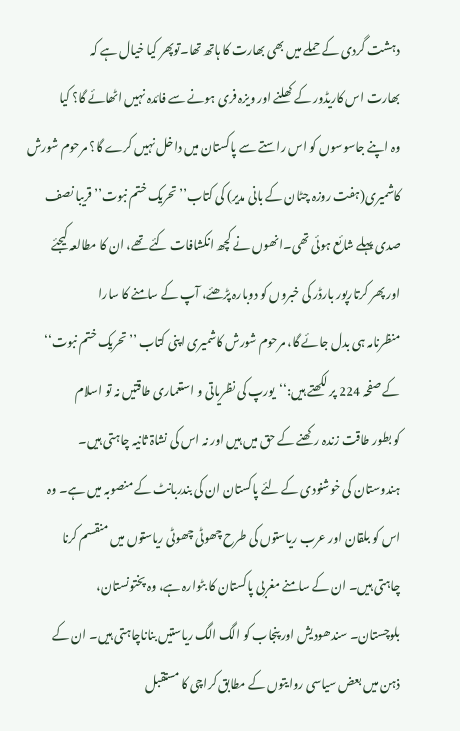دہشت گردی کے حملے میں بھی بھارت کا ہاتھ تھا۔توپھر کیا خیال ہے کہ
بھارت اس کاریڈور کے کھلنے اور ویزہ فری ہونے سے فائدہ نہیں اٹھائے گا؟ کیا
وہ اپنے جاسوسوں کو اس راستے سے پاکستان میں داخل نہیں کرے گا؟ مرحوم شورش
کاشمیری(ہفت روزہ چٹان کے بانی مدیر) کی کتاب’’تحریک ختم نبوت’’ قریبا نصف
صدی پہلے شائع ہوئی تھی۔انھوں نے کچھ انکشافات کئے تھے، ان کا مطالعہ کیجئے
اور پھر کرتارپور بارڈر کی خبروں کو دوبارہ پڑھئے، آپ کے سامنے کا سارا
منظرنامہ ہی بدل جائے گا، مرحوم شورش کاشمیری اپنی کتاب ’’تحریک ختم نبوت‘‘
کے صفحہ 224 پر لکھتے ہیں:‘‘یورپ کی نظریاتی و استعماری طاقتیں نہ تو اسلام
کو بطور طاقت زندہ رکھنے کے حق میں ہیں اور نہ اس کی نشاۃ ثانیہ چاہتی ہیں۔
ہندوستان کی خوشنودی کے لئے پاکستان ان کی بندربانٹ کے منصوبہ میں ہے۔ وہ
اس کو بلقان اور عرب ریاستوں کی طرح چھوٹی چھوٹی ریاستوں میں منقسم کرنا
چاہتی ہیں۔ ان کے سامنے مغربی پاکستان کا بٹوارہ ہے، وہ پختونستان،
بلوچستان۔ سندھودیش اور پنجاب کو الگ الگ ریاستیں بناناچاہتی ہیں۔ ان کے
ذہن میں بعض سیاسی روایتوں کے مطابق کراچی کا مستقبل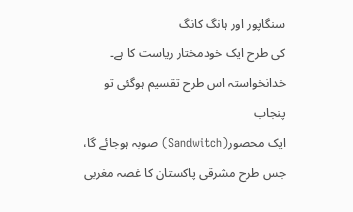سنگاپور اور ہانگ کانگ
کی طرح ایک خودمختار ریاست کا ہے۔ خدانخواستہ اس طرح تقسیم ہوگئی تو پنجاب
ایک محصور(Sandwitch) صوبہ ہوجائے گا، جس طرح مشرقی پاکستان کا غصہ مغربی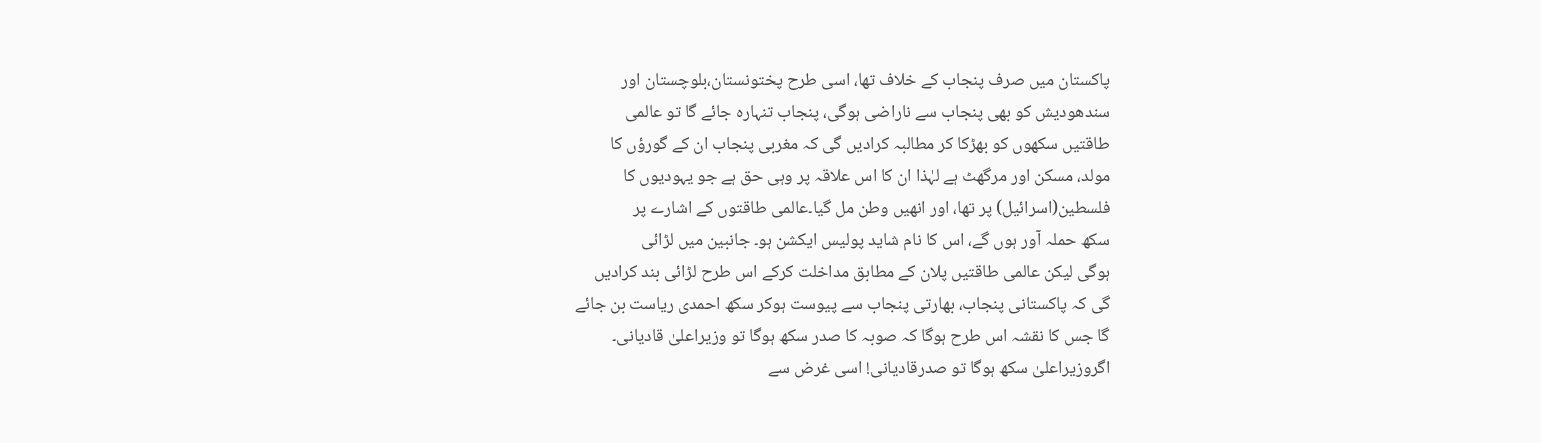پاکستان میں صرف پنجاب کے خلاف تھا، اسی طرح پختونستان،بلوچستان اور
سندھودیش کو بھی پنجاب سے ناراضی ہوگی، پنجاب تنہارہ جائے گا تو عالمی
طاقتیں سکھوں کو بھڑکا کر مطالبہ کرادیں گی کہ مغربی پنجاب ان کے گورؤں کا
مولد، مسکن اور مرگھٹ ہے لہٰذا ان کا اس علاقہ پر وہی حق ہے جو یہودیوں کا
فلسطین(اسرائیل) پر تھا، اور انھیں وطن مل گیا۔عالمی طاقتوں کے اشارے پر
سکھ حملہ آور ہوں گے، اس کا نام شاید پولیس ایکشن ہو۔ جانبین میں لڑائی
ہوگی لیکن عالمی طاقتیں پلان کے مطابق مداخلت کرکے اس طرح لڑائی بند کرادیں
گی کہ پاکستانی پنجاب، بھارتی پنجاب سے پیوست ہوکر سکھ احمدی ریاست بن جائے
گا جس کا نقشہ اس طرح ہوگا کہ صوبہ کا صدر سکھ ہوگا تو وزیراعلیٰ قادیانی۔
اگروزیراعلیٰ سکھ ہوگا تو صدرقادیانی! اسی غرض سے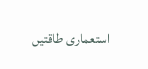استعماری طاقتیں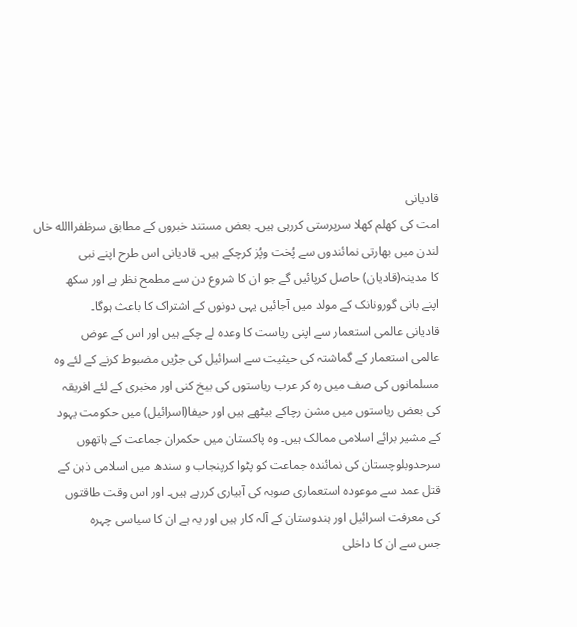قادیانی
امت کی کھلم کھلا سرپرستی کررہی ہیں۔ بعض مستند خبروں کے مطابق سرظفراالله خاں
لندن میں بھارتی نمائندوں سے پُخت وپُز کرچکے ہیں۔ قادیانی اس طرح اپنے نبی
کا مدینہ(قادیان) حاصل کرپائیں گے جو ان کا شروع دن سے مطمح نظر ہے اور سکھ
اپنے بانی گورونانک کے مولد میں آجائیں یہی دونوں کے اشتراک کا باعث ہوگا۔
قادیانی عالمی استعمار سے اپنی ریاست کا وعدہ لے چکے ہیں اور اس کے عوض
عالمی استعمار کے گماشتہ کی حیثیت سے اسرائیل کی جڑیں مضبوط کرنے کے لئے وہ
مسلمانوں کی صف میں رہ کر عرب ریاستوں کی بیخ کنی اور مخبری کے لئے افریقہ
کی بعض ریاستوں میں مشن رچاکے بیٹھے ہیں اور حیفا(اسرائیل) میں حکومت یہود
کے مشیر برائے اسلامی ممالک ہیں۔ وہ پاکستان میں حکمران جماعت کے ہاتھوں
سرحدوبلوچستان کی نمائندہ جماعت کو پٹوا کرپنجاب و سندھ میں اسلامی ذہن کے
قتل عمد سے موعودہ استعماری صوبہ کی آبیاری کررہے ہیں۔ اور اس وقت طاقتوں
کی معرفت اسرائیل اور ہندوستان کے آلہ کار ہیں اور یہ ہے ان کا سیاسی چہرہ
جس سے ان کا داخلی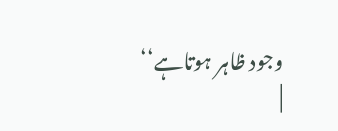وجود ظاہر ہوتاہے‘‘
|